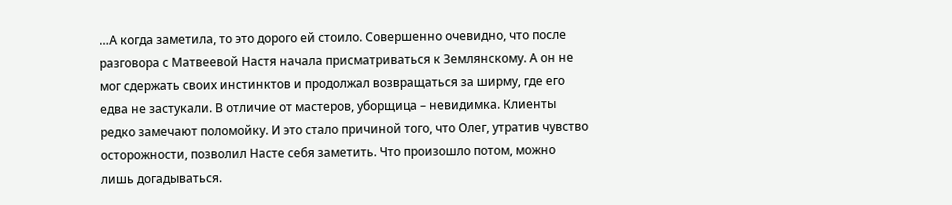…А когда заметила, то это дорого ей стоило. Совершенно очевидно, что после разговора с Матвеевой Настя начала присматриваться к Землянскому. А он не мог сдержать своих инстинктов и продолжал возвращаться за ширму, где его едва не застукали. В отличие от мастеров, уборщица – невидимка. Клиенты редко замечают поломойку. И это стало причиной того, что Олег, утратив чувство осторожности, позволил Насте себя заметить. Что произошло потом, можно лишь догадываться.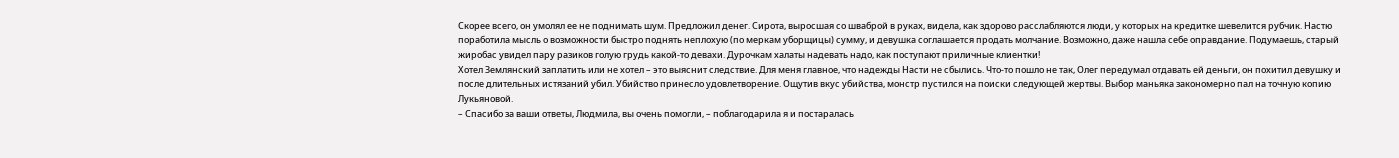Скорее всего, он умолял ее не поднимать шум. Предложил денег. Сирота, выросшая со шваброй в руках, видела, как здорово расслабляются люди, у которых на кредитке шевелится рубчик. Настю поработила мысль о возможности быстро поднять неплохую (по меркам уборщицы) сумму, и девушка соглашается продать молчание. Возможно, даже нашла себе оправдание. Подумаешь, старый жиробас увидел пару разиков голую грудь какой-то девахи. Дурочкам халаты надевать надо, как поступают приличные клиентки!
Хотел Землянский заплатить или не хотел – это выяснит следствие. Для меня главное, что надежды Насти не сбылись. Что-то пошло не так, Олег передумал отдавать ей деньги, он похитил девушку и после длительных истязаний убил. Убийство принесло удовлетворение. Ощутив вкус убийства, монстр пустился на поиски следующей жертвы. Выбор маньяка закономерно пал на точную копию Лукьяновой.
– Спасибо за ваши ответы, Людмила, вы очень помогли, – поблагодарила я и постаралась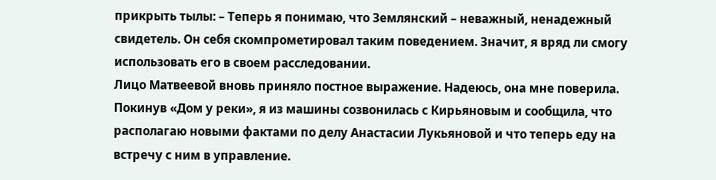прикрыть тылы: – Теперь я понимаю, что Землянский – неважный, ненадежный свидетель. Он себя скомпрометировал таким поведением. Значит, я вряд ли смогу использовать его в своем расследовании.
Лицо Матвеевой вновь приняло постное выражение. Надеюсь, она мне поверила.
Покинув «Дом у реки», я из машины созвонилась с Кирьяновым и сообщила, что располагаю новыми фактами по делу Анастасии Лукьяновой и что теперь еду на встречу с ним в управление.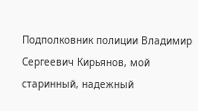Подполковник полиции Владимир Сергеевич Кирьянов, мой старинный, надежный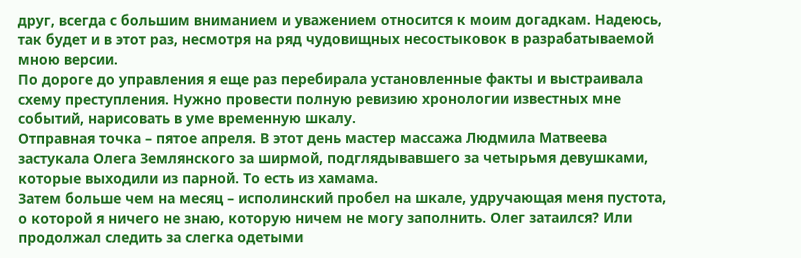друг, всегда с большим вниманием и уважением относится к моим догадкам. Надеюсь, так будет и в этот раз, несмотря на ряд чудовищных несостыковок в разрабатываемой мною версии.
По дороге до управления я еще раз перебирала установленные факты и выстраивала схему преступления. Нужно провести полную ревизию хронологии известных мне событий, нарисовать в уме временную шкалу.
Отправная точка – пятое апреля. В этот день мастер массажа Людмила Матвеева застукала Олега Землянского за ширмой, подглядывавшего за четырьмя девушками, которые выходили из парной. То есть из хамама.
Затем больше чем на месяц – исполинский пробел на шкале, удручающая меня пустота, о которой я ничего не знаю, которую ничем не могу заполнить. Олег затаился? Или продолжал следить за слегка одетыми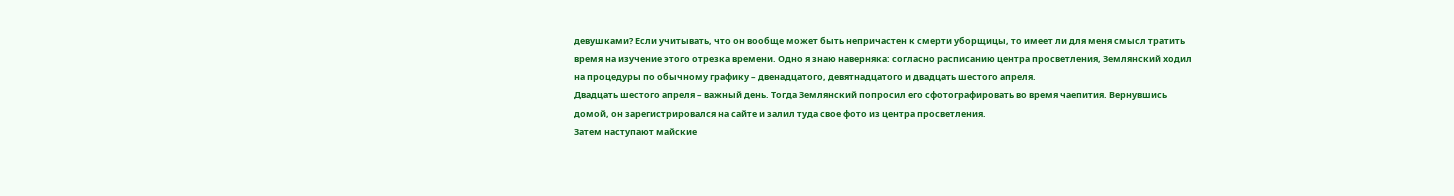девушками? Если учитывать, что он вообще может быть непричастен к смерти уборщицы, то имеет ли для меня смысл тратить время на изучение этого отрезка времени. Одно я знаю наверняка: согласно расписанию центра просветления, Землянский ходил на процедуры по обычному графику – двенадцатого, девятнадцатого и двадцать шестого апреля.
Двадцать шестого апреля – важный день. Тогда Землянский попросил его сфотографировать во время чаепития. Вернувшись домой, он зарегистрировался на сайте и залил туда свое фото из центра просветления.
Затем наступают майские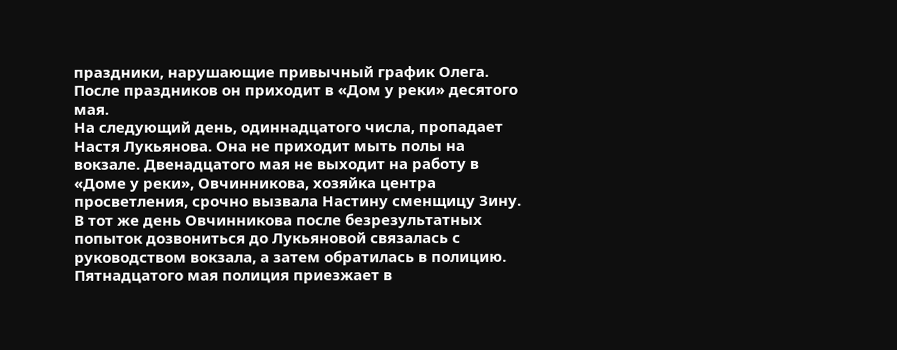праздники, нарушающие привычный график Олега. После праздников он приходит в «Дом у реки» десятого мая.
На следующий день, одиннадцатого числа, пропадает Настя Лукьянова. Она не приходит мыть полы на вокзале. Двенадцатого мая не выходит на работу в «Доме у реки», Овчинникова, хозяйка центра просветления, срочно вызвала Настину сменщицу Зину. В тот же день Овчинникова после безрезультатных попыток дозвониться до Лукьяновой связалась с руководством вокзала, а затем обратилась в полицию.
Пятнадцатого мая полиция приезжает в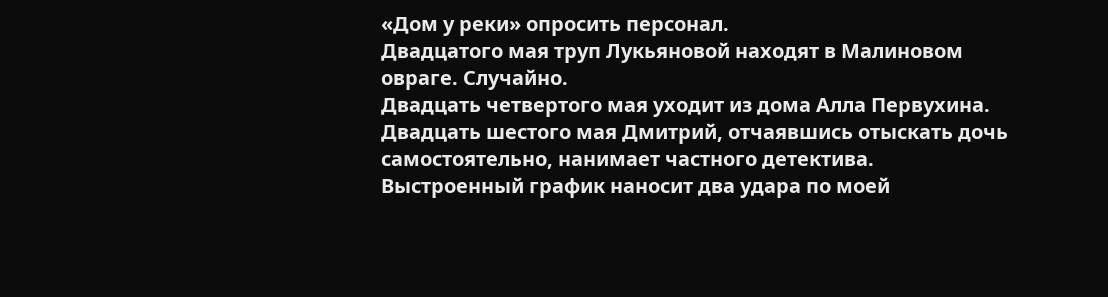«Дом у реки» опросить персонал.
Двадцатого мая труп Лукьяновой находят в Малиновом овраге. Случайно.
Двадцать четвертого мая уходит из дома Алла Первухина.
Двадцать шестого мая Дмитрий, отчаявшись отыскать дочь самостоятельно, нанимает частного детектива.
Выстроенный график наносит два удара по моей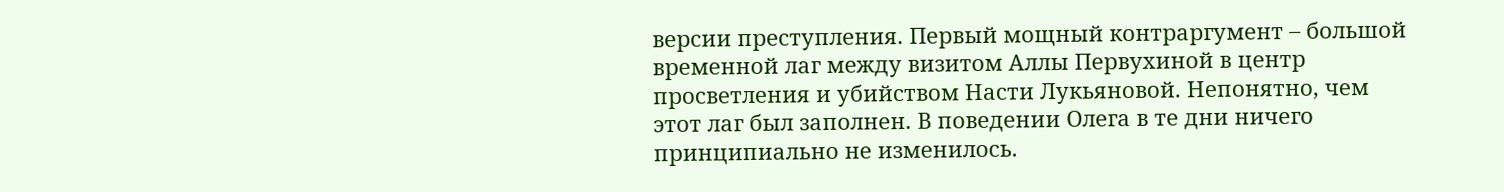версии преступления. Первый мощный контраргумент – большой временной лаг между визитом Аллы Первухиной в центр просветления и убийством Насти Лукьяновой. Непонятно, чем этот лаг был заполнен. В поведении Олега в те дни ничего принципиально не изменилось.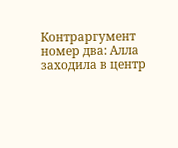Контраргумент номер два: Алла заходила в центр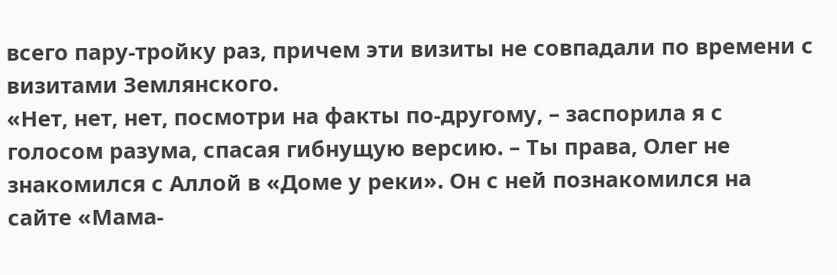всего пару-тройку раз, причем эти визиты не совпадали по времени с визитами Землянского.
«Нет, нет, нет, посмотри на факты по-другому, – заспорила я с голосом разума, спасая гибнущую версию. – Ты права, Олег не знакомился с Аллой в «Доме у реки». Он с ней познакомился на сайте «Мама-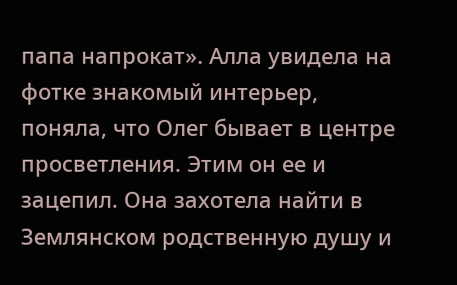папа напрокат». Алла увидела на фотке знакомый интерьер, поняла, что Олег бывает в центре просветления. Этим он ее и зацепил. Она захотела найти в Землянском родственную душу и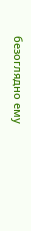безоглядно ему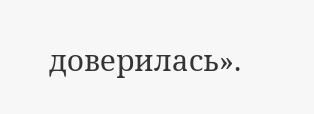доверилась».